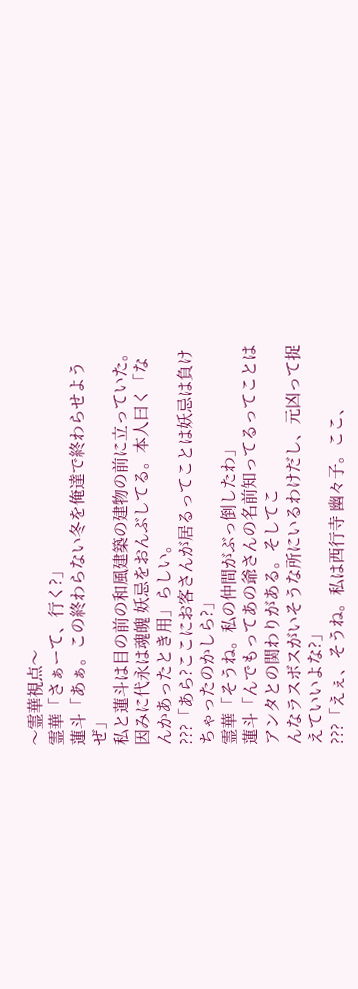〜霊華視点〜
霊華「さぁーて、行く?」
蓮斗「あぁ。この終わらない冬を俺達で終わらせようぜ」
私と蓮斗は目の前の和風建築の建物の前に立っていた。因みに代永は魂魄 妖忌をおんぶしてる。本人曰く「なんかあったとき用」らしい。
???「あら?ここにお客さんが居るってことは妖忌は負けちゃったのかしら?」
霊華「そうね。私の仲間がぶっ倒したわ」
蓮斗「んでもってあの爺さんの名前知ってるってことはアンタとの関わりがある。そしてこ
んなラスボスがいそうな所にいるわけだし、元凶って捉えていいよな?」
???「えぇ、そうね。私は西行寺 幽々子。ここ、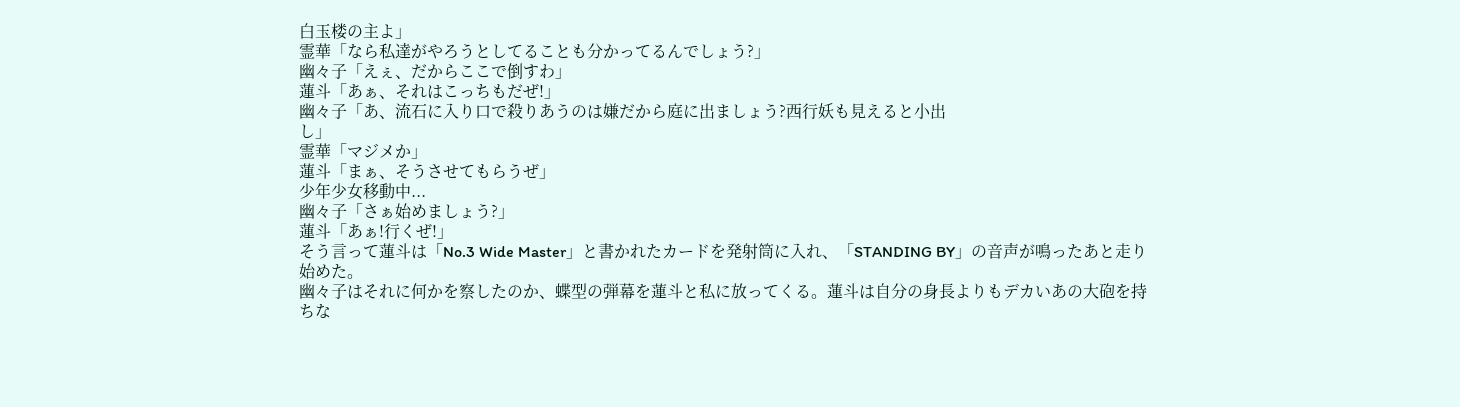白玉楼の主よ」
霊華「なら私達がやろうとしてることも分かってるんでしょう?」
幽々子「えぇ、だからここで倒すわ」
蓮斗「あぁ、それはこっちもだぜ!」
幽々子「あ、流石に入り口で殺りあうのは嫌だから庭に出ましょう?西行妖も見えると小出
し」
霊華「マジメか」
蓮斗「まぁ、そうさせてもらうぜ」
少年少女移動中...
幽々子「さぁ始めましょう?」
蓮斗「あぁ!行くぜ!」
そう言って蓮斗は「No.3 Wide Master」と書かれたカードを発射筒に入れ、「STANDING BY」の音声が鳴ったあと走り始めた。
幽々子はそれに何かを察したのか、蝶型の弾幕を蓮斗と私に放ってくる。蓮斗は自分の身長よりもデカいあの大砲を持ちな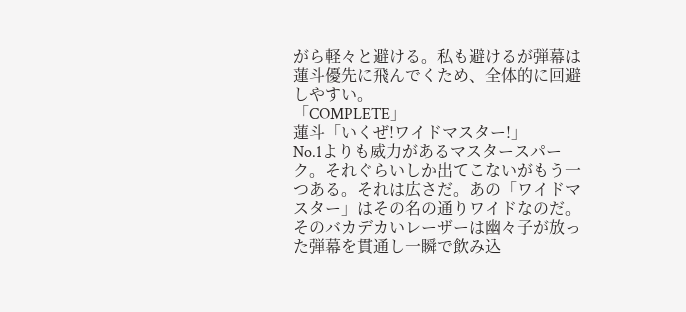がら軽々と避ける。私も避けるが弾幕は蓮斗優先に飛んでくため、全体的に回避しやすい。
「COMPLETE」
蓮斗「いくぜ!ワイドマスター!」
No.1よりも威力があるマスタースパーク。それぐらいしか出てこないがもう一つある。それは広さだ。あの「ワイドマスター」はその名の通りワイドなのだ。
そのバカデカいレーザーは幽々子が放った弾幕を貫通し一瞬で飲み込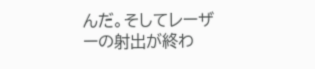んだ。そしてレーザーの射出が終わ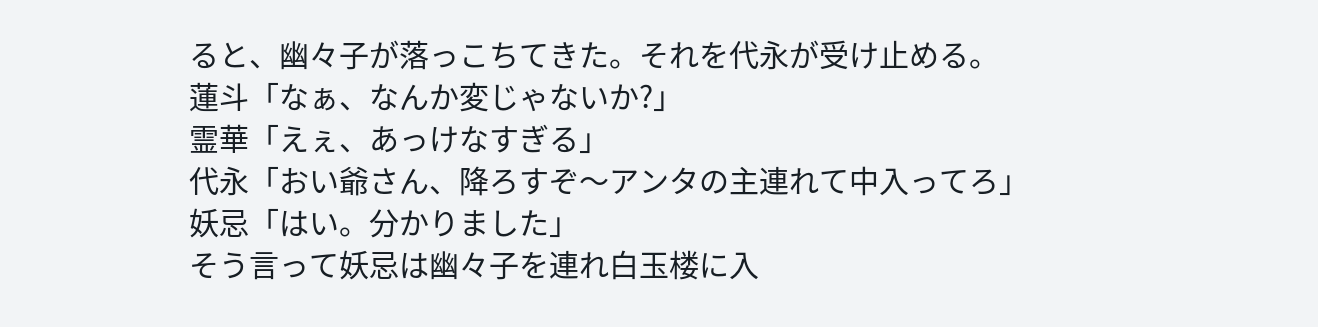ると、幽々子が落っこちてきた。それを代永が受け止める。
蓮斗「なぁ、なんか変じゃないか?」
霊華「えぇ、あっけなすぎる」
代永「おい爺さん、降ろすぞ〜アンタの主連れて中入ってろ」
妖忌「はい。分かりました」
そう言って妖忌は幽々子を連れ白玉楼に入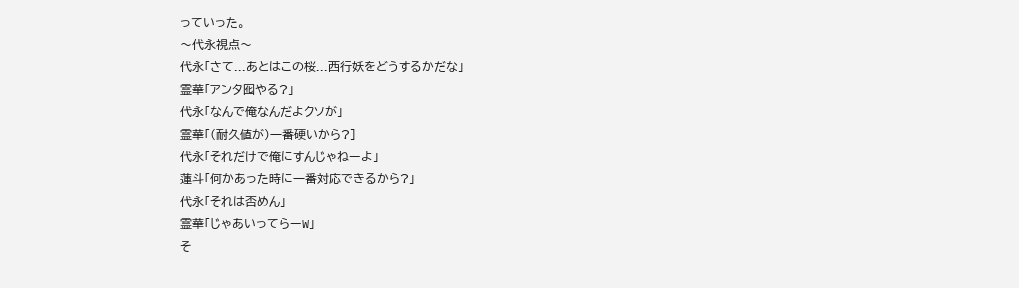っていった。
〜代永視点〜
代永「さて...あとはこの桜...西行妖をどうするかだな」
霊華「アンタ囮やる?」
代永「なんで俺なんだよクソが」
霊華「(耐久値が)一番硬いから?]
代永「それだけで俺にすんじゃねーよ」
蓮斗「何かあった時に一番対応できるから?」
代永「それは否めん」
霊華「じゃあいってらーW」
そ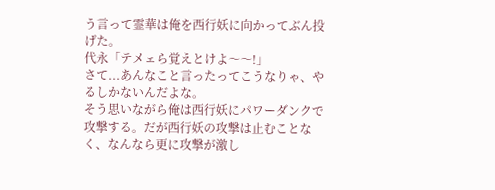う言って霊華は俺を西行妖に向かってぶん投げた。
代永「テメェら覚えとけよ〜〜!」
さて...あんなこと言ったってこうなりゃ、やるしかないんだよな。
そう思いながら俺は西行妖にパワーダンクで攻撃する。だが西行妖の攻撃は止むことなく、なんなら更に攻撃が激し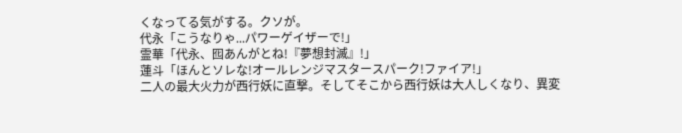くなってる気がする。クソが。
代永「こうなりゃ...パワーゲイザーで!」
霊華「代永、囮あんがとね!『夢想封滅』!」
蓮斗「ほんとソレな!オールレンジマスタースパーク!ファイア!」
二人の最大火力が西行妖に直撃。そしてそこから西行妖は大人しくなり、異変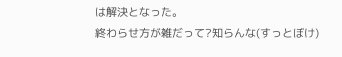は解決となった。
終わらせ方が雑だって?知らんな(すっとぼけ)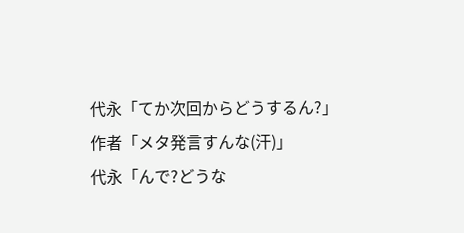代永「てか次回からどうするん?」
作者「メタ発言すんな(汗)」
代永「んで?どうな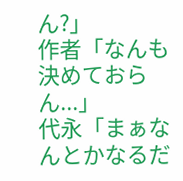ん?」
作者「なんも決めておらん...」
代永「まぁなんとかなるだ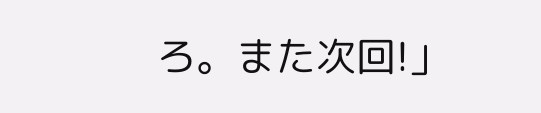ろ。また次回!」